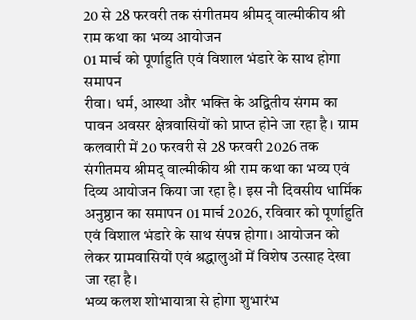20 से 28 फरवरी तक संगीतमय श्रीमद् वाल्मीकीय श्री राम कथा का भव्य आयोजन
01 मार्च को पूर्णाहुति एवं विशाल भंडारे के साथ होगा समापन
रीवा। धर्म, आस्था और भक्ति के अद्वितीय संगम का पावन अवसर क्षेत्रवासियों को प्राप्त होने जा रहा है। ग्राम कलवारी में 20 फरवरी से 28 फरवरी 2026 तक संगीतमय श्रीमद् वाल्मीकीय श्री राम कथा का भव्य एवं दिव्य आयोजन किया जा रहा है। इस नौ दिवसीय धार्मिक अनुष्ठान का समापन 01 मार्च 2026, रविवार को पूर्णाहुति एवं विशाल भंडारे के साथ संपन्न होगा। आयोजन को लेकर ग्रामवासियों एवं श्रद्धालुओं में विशेष उत्साह देखा जा रहा है।
भव्य कलश शोभायात्रा से होगा शुभारंभ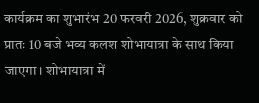कार्यक्रम का शुभारंभ 20 फरवरी 2026, शुक्रवार को प्रातः 10 बजे भव्य कलश शोभायात्रा के साथ किया जाएगा। शोभायात्रा में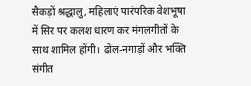सैकड़ों श्रद्धालु, महिलाएं पारंपरिक वेशभूषा में सिर पर कलश धारण कर मंगलगीतों के साथ शामिल होंगी। ढोल-नगाड़ों और भक्ति संगीत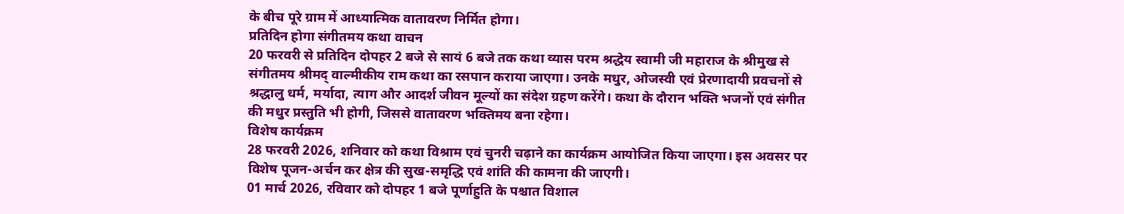के बीच पूरे ग्राम में आध्यात्मिक वातावरण निर्मित होगा।
प्रतिदिन होगा संगीतमय कथा वाचन
20 फरवरी से प्रतिदिन दोपहर 2 बजे से सायं 6 बजे तक कथा व्यास परम श्रद्धेय स्वामी जी महाराज के श्रीमुख से संगीतमय श्रीमद् वाल्मीकीय राम कथा का रसपान कराया जाएगा। उनके मधुर, ओजस्वी एवं प्रेरणादायी प्रवचनों से श्रद्धालु धर्म, मर्यादा, त्याग और आदर्श जीवन मूल्यों का संदेश ग्रहण करेंगे। कथा के दौरान भक्ति भजनों एवं संगीत की मधुर प्रस्तुति भी होगी, जिससे वातावरण भक्तिमय बना रहेगा।
विशेष कार्यक्रम
28 फरवरी 2026, शनिवार को कथा विश्राम एवं चुनरी चढ़ाने का कार्यक्रम आयोजित किया जाएगा। इस अवसर पर विशेष पूजन-अर्चन कर क्षेत्र की सुख-समृद्धि एवं शांति की कामना की जाएगी।
01 मार्च 2026, रविवार को दोपहर 1 बजे पूर्णाहुति के पश्चात विशाल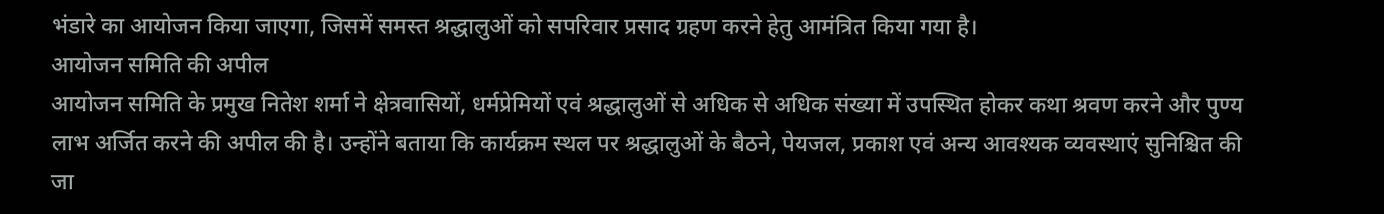भंडारे का आयोजन किया जाएगा, जिसमें समस्त श्रद्धालुओं को सपरिवार प्रसाद ग्रहण करने हेतु आमंत्रित किया गया है।
आयोजन समिति की अपील
आयोजन समिति के प्रमुख नितेश शर्मा ने क्षेत्रवासियों, धर्मप्रेमियों एवं श्रद्धालुओं से अधिक से अधिक संख्या में उपस्थित होकर कथा श्रवण करने और पुण्य लाभ अर्जित करने की अपील की है। उन्होंने बताया कि कार्यक्रम स्थल पर श्रद्धालुओं के बैठने, पेयजल, प्रकाश एवं अन्य आवश्यक व्यवस्थाएं सुनिश्चित की जा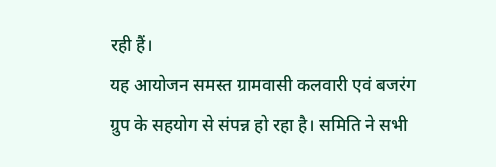रही हैं।
यह आयोजन समस्त ग्रामवासी कलवारी एवं बजरंग ग्रुप के सहयोग से संपन्न हो रहा है। समिति ने सभी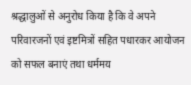श्रद्धालुओं से अनुरोध किया है कि वे अपने परिवारजनों एवं इष्टमित्रों सहित पधारकर आयोजन को सफल बनाएं तथा धर्ममय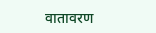वातावरण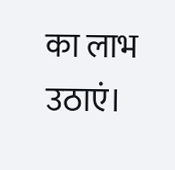का लाभ उठाएं।